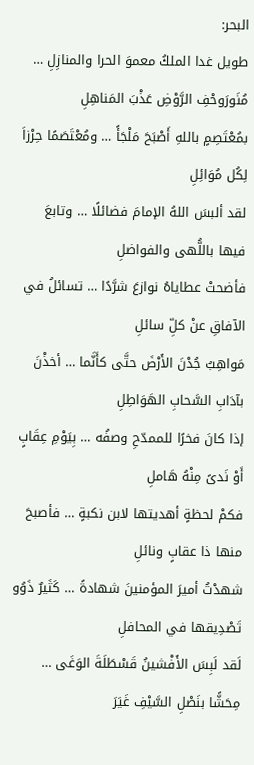البحر:
طويل غدا الملكُ معموَ الحرا والمنازِلِ … مُنَورَوحْفِ الرَّوْضِ عَذْبَ المَناهِلِ
بمُعْتَصِمٍ باللهِ أَصْبَحَ مَلْجَأً … ومُعْتَصَمًا حِرْزاَ لِكُل مُوَائِلِ
لقد ألبسَ اللهُ الإمامَ فضائلًا … وتابعَ فيها باللُّهى والفواضلِ
فأضحتْ عطاياهُ نوازعَ شرَّدًا … تسائلُ في الآفاقِ عنْ كلِّ سائلِ
مَواهِبُ جُدْنَ الأَرْضَ حتَّى كأَنَّما … أخذْنَ بآدَابِ السَّحابِ الهَوَاطِلِ
إذا كانَ فخرًا للممدّحِ وصفُه … بِيَوْمِ عِقَابٍ أَوْ نَدىً مِنْهُ هَاملِ
فكمْ لحظةٍ أهديتها لابن نكبةٍ … فأصبحَ منها ذا عقابٍ ونائلِ
شهدْتُ أميرَ المؤمنينَ شهادةً … كَثَيرٌ ذَوُو تَصْدِيقها في المحافلِ
لَقد لَبِسَ الأَفْشينُ قَسْطَلَةَ الوَغَى … مِحَشًّا بنَصْلِ السَّيْفِ غَيَرَ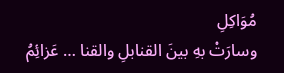مُوَاكِلِ
وسارَتْ بهِ بينَ القنابلِ والقنا … عَزائِمُ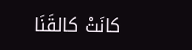كانَتْ كالقَنَا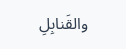والقَنابِلِ